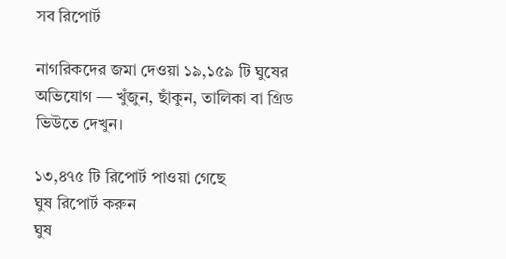সব রিপোর্ট

নাগরিকদের জমা দেওয়া ১৯,১৫৯ টি ঘুষের অভিযোগ — খুঁজুন, ছাঁকুন, তালিকা বা গ্রিড ভিউতে দেখুন।

১৩,৪৭৫ টি রিপোর্ট পাওয়া গেছে
ঘুষ রিপোর্ট করুন
ঘুষ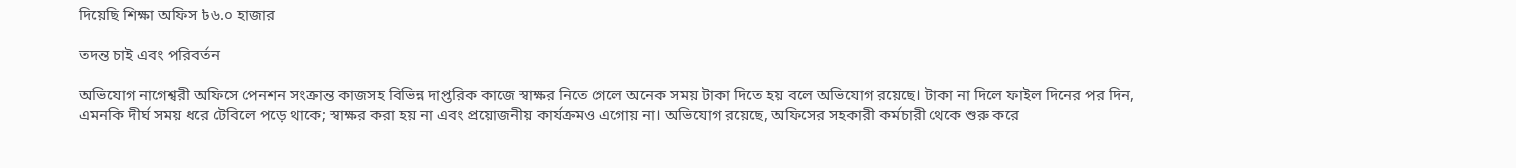দিয়েছি শিক্ষা অফিস ৳৬.০ হাজার

তদন্ত চাই এবং পরিবর্তন

অভিযোগ নাগেশ্বরী অফিসে পেনশন সংক্রান্ত কাজসহ বিভিন্ন দাপ্তরিক কাজে স্বাক্ষর নিতে গেলে অনেক সময় টাকা দিতে হয় বলে অভিযোগ রয়েছে। টাকা না দিলে ফাইল দিনের পর দিন, এমনকি দীর্ঘ সময় ধরে টেবিলে পড়ে থাকে; স্বাক্ষর করা হয় না এবং প্রয়োজনীয় কার্যক্রমও এগোয় না। অভিযোগ রয়েছে, অফিসের সহকারী কর্মচারী থেকে শুরু করে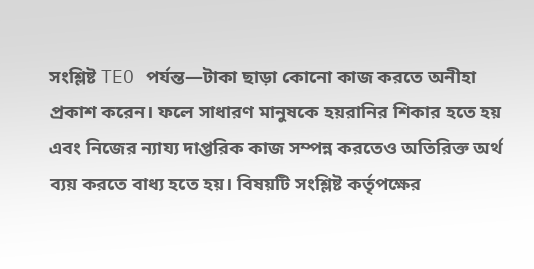সংশ্লিষ্ট TEO পর্যন্ত—টাকা ছাড়া কোনো কাজ করতে অনীহা প্রকাশ করেন। ফলে সাধারণ মানুষকে হয়রানির শিকার হতে হয় এবং নিজের ন্যায্য দাপ্তরিক কাজ সম্পন্ন করতেও অতিরিক্ত অর্থ ব্যয় করতে বাধ্য হতে হয়। বিষয়টি সংশ্লিষ্ট কর্তৃপক্ষের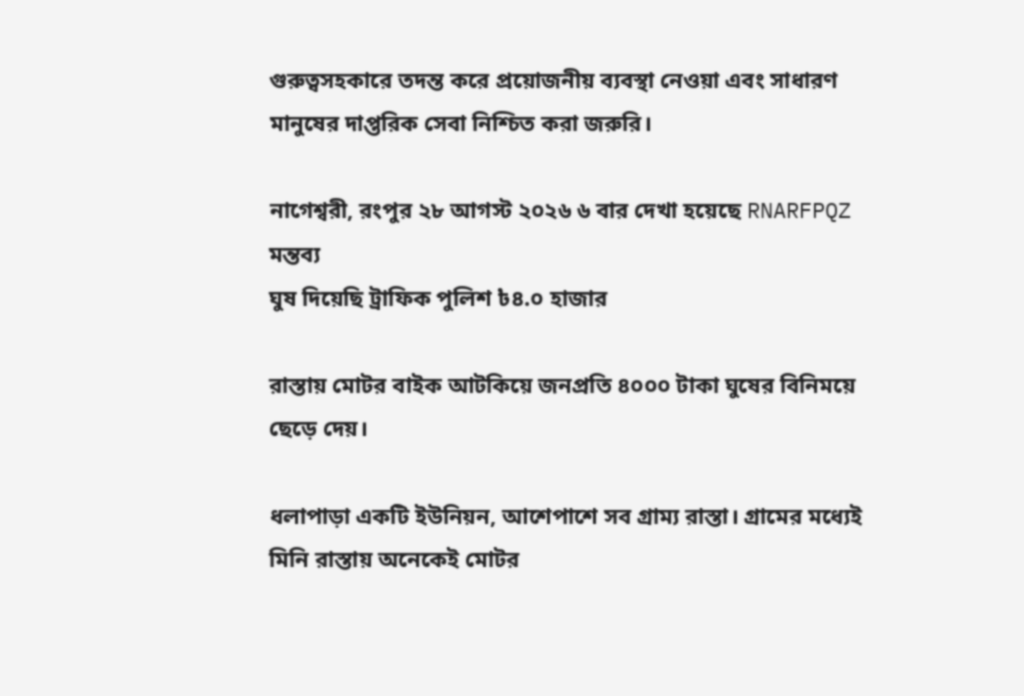গুরুত্বসহকারে তদন্ত করে প্রয়োজনীয় ব্যবস্থা নেওয়া এবং সাধারণ মানুষের দাপ্তরিক সেবা নিশ্চিত করা জরুরি।

নাগেশ্বরী, রংপুর ২৮ আগস্ট ২০২৬ ৬ বার দেখা হয়েছে RNARFPQZ
মন্তব্য
ঘুষ দিয়েছি ট্রাফিক পুলিশ ৳৪.০ হাজার

রাস্তায় মোটর বাইক আটকিয়ে জনপ্রতি ৪০০০ টাকা ঘুষের বিনিময়ে ছেড়ে দেয়।

ধলাপাড়া একটি ইউনিয়ন, আশেপাশে সব গ্রাম্য রাস্তা। গ্রামের মধ্যেই মিনি রাস্তায় অনেকেই মোটর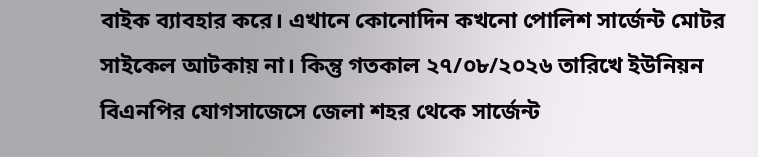বাইক ব্যাবহার করে। এখানে কোনোদিন কখনো পোলিশ সার্জেন্ট মোটর সাইকেল আটকায় না। কিন্তু গতকাল ২৭/০৮/২০২৬ তারিখে ইউনিয়ন বিএনপির যোগসাজেসে জেলা শহর থেকে সার্জেন্ট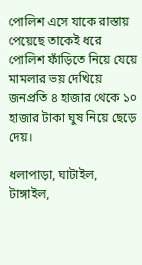পোলিশ এসে যাকে রাস্তায় পেয়েছে তাকেই ধরে পোলিশ ফাঁড়িতে নিয়ে যেয়ে মামলার ভয় দেখিয়ে জনপ্রতি ৪ হাজার থেকে ১০ হাজার টাকা ঘুষ নিয়ে ছেড়ে দেয়।

ধলাপাড়া, ঘাটাইল, টাঙ্গাইল,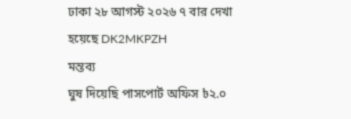ঢাকা ২৮ আগস্ট ২০২৬ ৭ বার দেখা হয়েছে DK2MKPZH
মন্তব্য
ঘুষ দিয়েছি পাসপোর্ট অফিস ৳২.০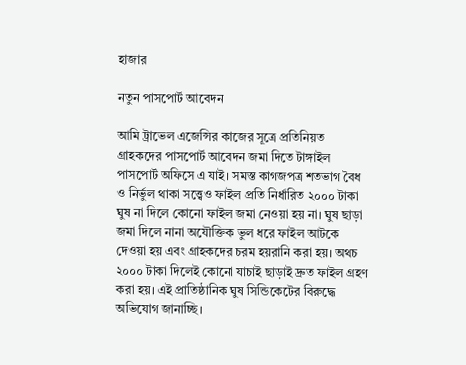হাজার

নতুন পাসপোর্ট আবেদন

আমি ট্রাভেল এজেন্সির কাজের সূত্রে প্রতিনিয়ত গ্রাহকদের পাসপোর্ট আবেদন জমা দিতে টাঙ্গাইল পাসপোর্ট অফিসে এ যাই। সমস্ত কাগজপত্র শতভাগ বৈধ ও নির্ভুল থাকা সত্ত্বেও ফাইল প্রতি নির্ধারিত ২০০০ টাকা ঘুষ না দিলে কোনো ফাইল জমা নেওয়া হয় না। ঘুষ ছাড়া জমা দিলে নানা অযৌক্তিক ভুল ধরে ফাইল আটকে দেওয়া হয় এবং গ্রাহকদের চরম হয়রানি করা হয়। অথচ ২০০০ টাকা দিলেই কোনো যাচাই ছাড়াই দ্রুত ফাইল গ্রহণ করা হয়। এই প্রাতিষ্ঠানিক ঘুষ সিন্ডিকেটের বিরুদ্ধে অভিযোগ জানাচ্ছি।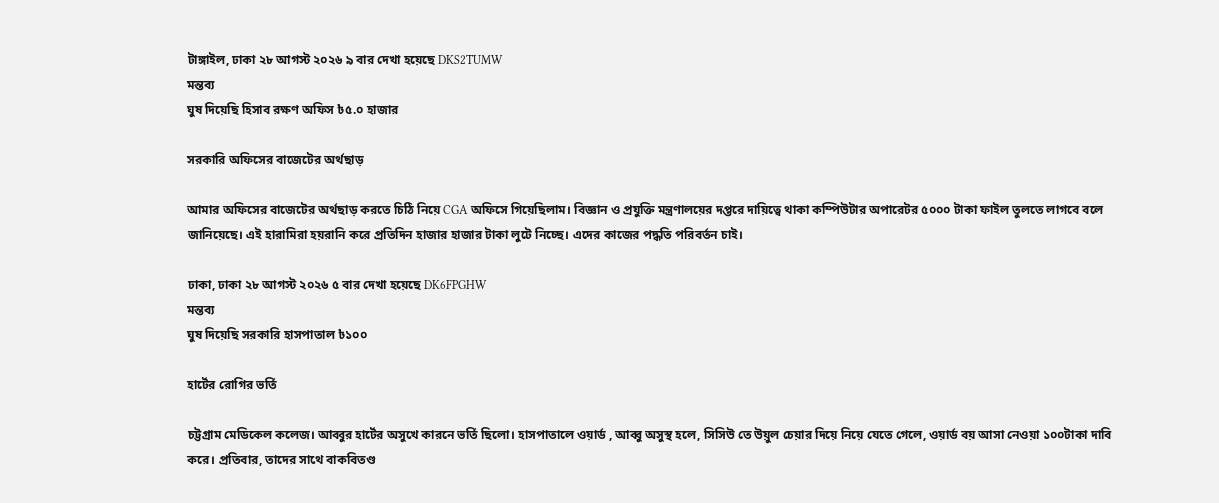টাঙ্গাইল, ঢাকা ২৮ আগস্ট ২০২৬ ৯ বার দেখা হয়েছে DKS2TUMW
মন্তব্য
ঘুষ দিয়েছি হিসাব রক্ষণ অফিস ৳৫.০ হাজার

সরকারি অফিসের বাজেটের অর্থছাড়

আমার অফিসের বাজেটের অর্থছাড় করতে চিঠি নিয়ে CGA অফিসে গিয়েছিলাম। বিজ্ঞান ও প্রযুক্তি মন্ত্রণালয়ের দপ্তরে দায়িত্বে থাকা কম্পিউটার অপারেটর ৫০০০ টাকা ফাইল তুলতে লাগবে বলে জানিয়েছে। এই হারামিরা হয়রানি করে প্রতিদিন হাজার হাজার টাকা লুটে নিচ্ছে। এদের কাজের পদ্ধতি পরিবর্তন চাই।

ঢাকা, ঢাকা ২৮ আগস্ট ২০২৬ ৫ বার দেখা হয়েছে DK6FPGHW
মন্তব্য
ঘুষ দিয়েছি সরকারি হাসপাতাল ৳১০০

হার্টের রোগির ভর্তি

চট্টগ্রাম মেডিকেল কলেজ। আব্বুর হার্টের অসুখে কারনে ভর্তি ছিলো। হাসপাতালে ওয়ার্ড , আব্বু অসুস্থ হলে, সিসিউ তে উয়ুল চেয়ার দিয়ে নিয়ে যেতে গেলে, ওয়ার্ড বয় আসা নেওয়া ১০০টাকা দাবি করে। প্রতিবার, তাদের সাথে বাকবিতণ্ড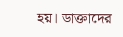হয়। ডাক্তাদের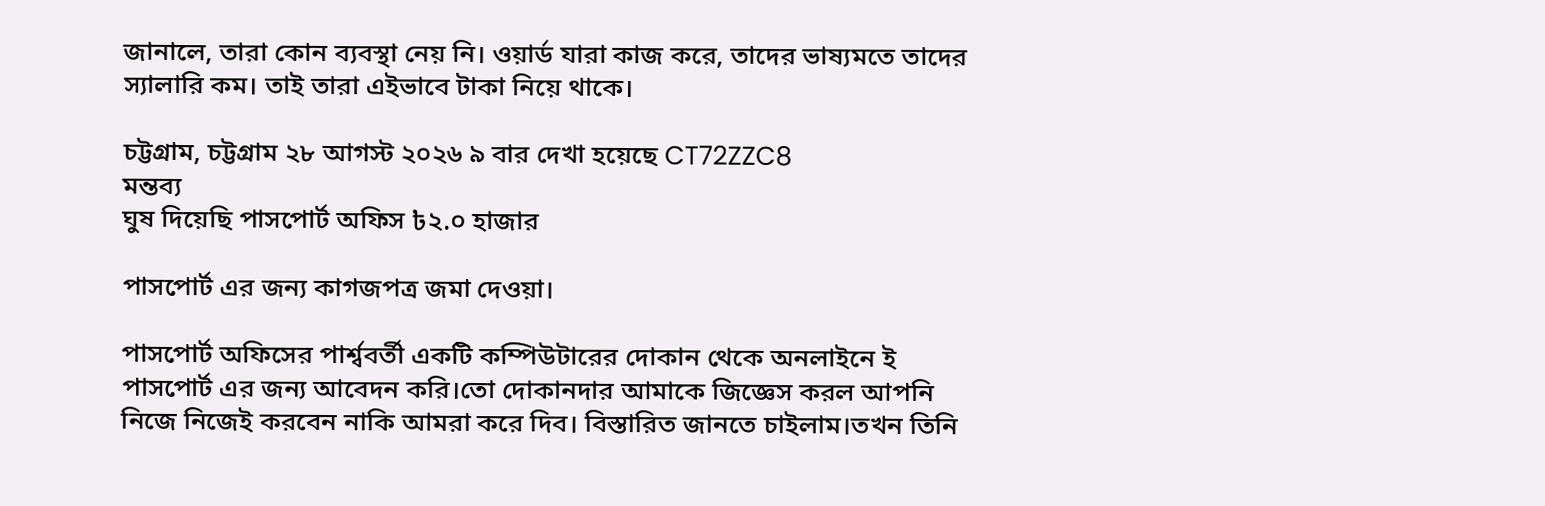জানালে, তারা কোন ব্যবস্থা নেয় নি। ওয়ার্ড যারা কাজ করে, তাদের ভাষ্যমতে তাদের স্যালারি কম। তাই তারা এইভাবে টাকা নিয়ে থাকে।

চট্টগ্রাম, চট্টগ্রাম ২৮ আগস্ট ২০২৬ ৯ বার দেখা হয়েছে CT72ZZC8
মন্তব্য
ঘুষ দিয়েছি পাসপোর্ট অফিস ৳২.০ হাজার

পাসপোর্ট এর জন্য কাগজপত্র জমা দেওয়া।

পাসপোর্ট অফিসের পার্শ্ববর্তী একটি কম্পিউটারের দোকান থেকে অনলাইনে ই পাসপোর্ট এর জন্য আবেদন করি।তো দোকানদার আমাকে জিজ্ঞেস করল আপনি নিজে নিজেই করবেন নাকি আমরা করে দিব। বিস্তারিত জানতে চাইলাম।তখন তিনি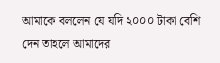আমাকে বললেন যে যদি ২০০০ টাকা বেশি দেন তাহলে আমাদের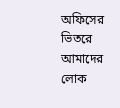অফিসের ভিতরে আমাদের লোক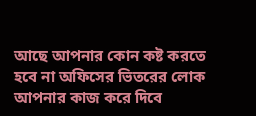আছে আপনার কোন কষ্ট করতে হবে না অফিসের ভিতরের লোক আপনার কাজ করে দিবে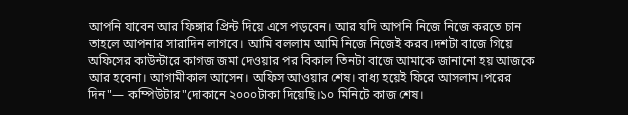আপনি যাবেন আর ফিঙ্গার প্রিন্ট দিয়ে এসে পড়বেন। আর যদি আপনি নিজে নিজে করতে চান তাহলে আপনার সারাদিন লাগবে। আমি বললাম আমি নিজে নিজেই করব।দশটা বাজে গিয়ে অফিসের কাউন্টারে কাগজ জমা দেওয়ার পর বিকাল তিনটা বাজে আমাকে জানানো হয় আজকে আর হবেনা। আগামীকাল আসেন। অফিস আওয়ার শেষ। বাধ্য হয়েই ফিরে আসলাম।পরের দিন"— কম্পিউটার"দোকানে ২০০০টাকা দিয়েছি।১০ মিনিটে কাজ শেষ।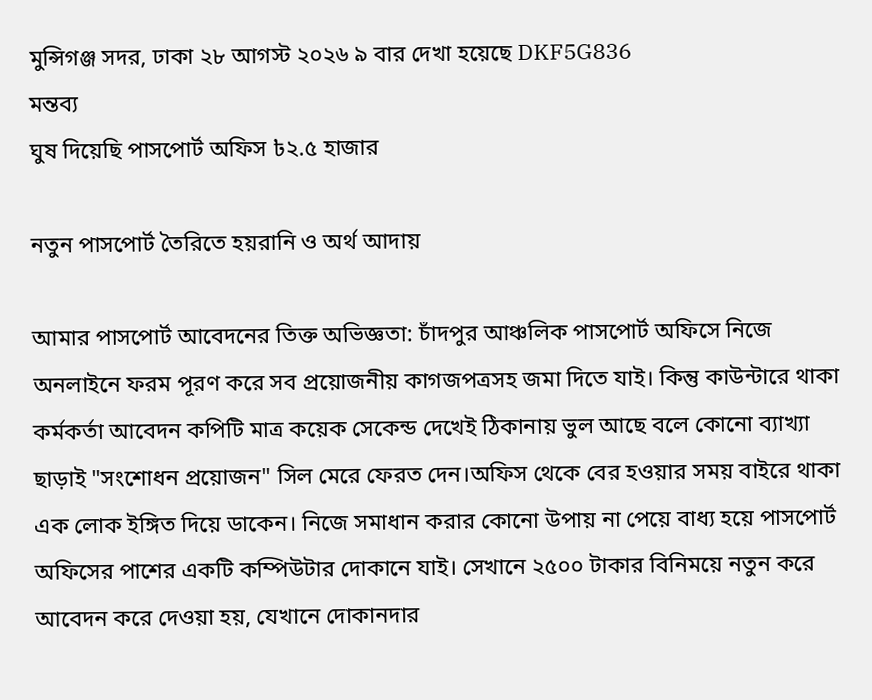মুন্সিগঞ্জ সদর, ঢাকা ২৮ আগস্ট ২০২৬ ৯ বার দেখা হয়েছে DKF5G836
মন্তব্য
ঘুষ দিয়েছি পাসপোর্ট অফিস ৳২.৫ হাজার

নতুন পাসপোর্ট তৈরিতে হয়রানি ও অর্থ আদায়

আমার পাসপোর্ট আবেদনের তিক্ত অভিজ্ঞতা: চাঁদপুর আঞ্চলিক পাসপোর্ট অফিসে নিজে অনলাইনে ফরম পূরণ করে সব প্রয়োজনীয় কাগজপত্রসহ জমা দিতে যাই। কিন্তু কাউন্টারে থাকা কর্মকর্তা আবেদন কপিটি মাত্র কয়েক সেকেন্ড দেখেই ঠিকানায় ভুল আছে বলে কোনো ব্যাখ্যা ছাড়াই "সংশোধন প্রয়োজন" সিল মেরে ফেরত দেন।অফিস থেকে বের হওয়ার সময় বাইরে থাকা এক লোক ইঙ্গিত দিয়ে ডাকেন। নিজে সমাধান করার কোনো উপায় না পেয়ে বাধ্য হয়ে পাসপোর্ট অফিসের পাশের একটি কম্পিউটার দোকানে যাই। সেখানে ২৫০০ টাকার বিনিময়ে নতুন করে আবেদন করে দেওয়া হয়, যেখানে দোকানদার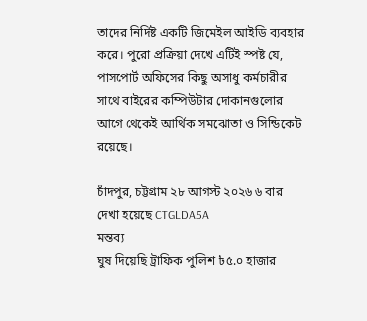তাদের নির্দিষ্ট একটি জিমেইল আইডি ব্যবহার করে। পুরো প্রক্রিয়া দেখে এটিই স্পষ্ট যে, পাসপোর্ট অফিসের কিছু অসাধু কর্মচারীর সাথে বাইরের কম্পিউটার দোকানগুলোর আগে থেকেই আর্থিক সমঝোতা ও সিন্ডিকেট রয়েছে।

চাঁদপুর, চট্টগ্রাম ২৮ আগস্ট ২০২৬ ৬ বার দেখা হয়েছে CTGLDA5A
মন্তব্য
ঘুষ দিয়েছি ট্রাফিক পুলিশ ৳৫.০ হাজার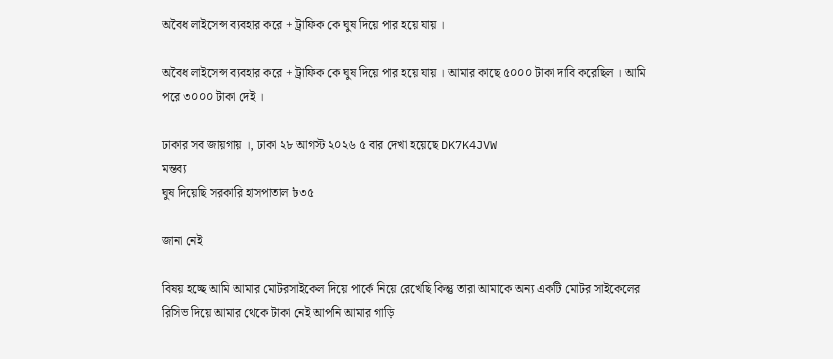অবৈধ লাইসেন্স ব্যবহার করে + ট্রাফিক কে ঘুষ দিয়ে পার হয়ে যায় ।

অবৈধ লাইসেন্স ব্যবহার করে + ট্রাফিক কে ঘুষ দিয়ে পার হয়ে যায় । আমার কাছে ৫০০০ টাকা দাবি করেছিল । আমি পরে ৩০০০ টাকা দেই ।

ঢাকার সব জায়গায় ।, ঢাকা ২৮ আগস্ট ২০২৬ ৫ বার দেখা হয়েছে DK7K4JVW
মন্তব্য
ঘুষ দিয়েছি সরকারি হাসপাতাল ৳৩৫

জানা নেই

বিষয় হচ্ছে আমি আমার মোটরসাইকেল দিয়ে পার্কে নিয়ে রেখেছি কিন্তু তারা আমাকে অন্য একটি মোটর সাইকেলের রিসিভ দিয়ে আমার থেকে টাকা নেই আপনি আমার গাড়ি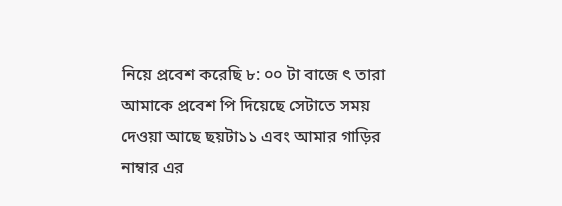নিয়ে প্রবেশ করেছি ৮: ০০ টা বাজে ৎ তারা আমাকে প্রবেশ পি দিয়েছে সেটাতে সময় দেওয়া আছে ছয়টা১১ এবং আমার গাড়ির নাম্বার এর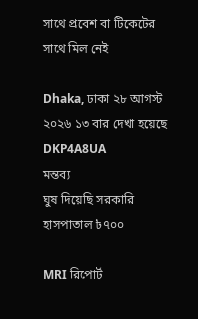সাথে প্রবেশ বা টিকেটের সাথে মিল নেই

Dhaka, ঢাকা ২৮ আগস্ট ২০২৬ ১৩ বার দেখা হয়েছে DKP4A8UA
মন্তব্য
ঘুষ দিয়েছি সরকারি হাসপাতাল ৳৭০০

MRI রিপোর্ট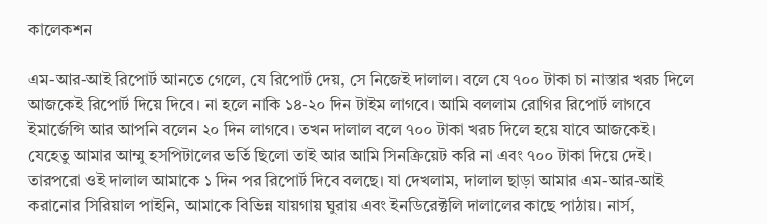কালেকশন

এম-আর-আই রিপোর্ট আনতে গেলে, যে রিপোর্ট দেয়, সে নিজেই দালাল। বলে যে ৭০০ টাকা চা নাস্তার খরচ দিলে আজকেই রিপোর্ট দিয়ে দিবে। না হলে নাকি ১৪-২০ দিন টাইম লাগবে। আমি বললাম রোগির রিপোর্ট লাগবে ইমার্জেন্সি আর আপনি বলেন ২০ দিন লাগবে। তখন দালাল বলে ৭০০ টাকা খরচ দিলে হয়ে যাবে আজকেই। যেহেতু আমার আম্মু হসপিটালের ভর্তি ছিলো তাই আর আমি সিনক্রিয়েট করি না এবং ৭০০ টাকা দিয়ে দেই। তারপরো ওই দালাল আমাকে ১ দিন পর রিপোর্ট দিবে বলছে। যা দেখলাম, দালাল ছাড়া আমার এম-আর-আই করানোর সিরিয়াল পাইনি, আমাকে বিভিন্ন যায়গায় ঘুরায় এবং ইনডিরেক্টলি দালালের কাছে পাঠায়। নার্স,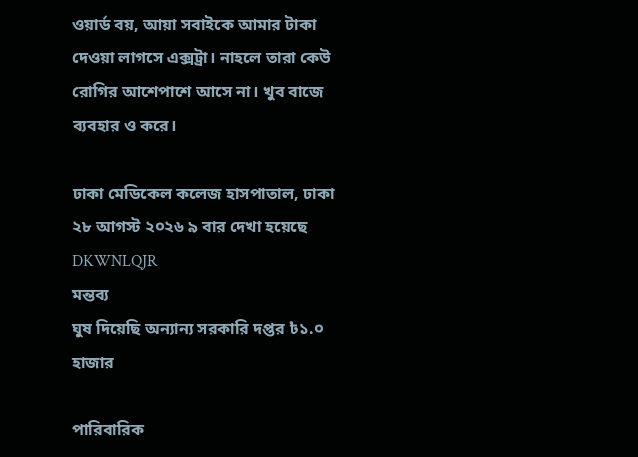ওয়ার্ড বয়, আয়া সবাইকে আমার টাকা দেওয়া লাগসে এক্সট্রা। নাহলে তারা কেউ রোগির আশেপাশে আসে না। খুব বাজে ব্যবহার ও করে।

ঢাকা মেডিকেল কলেজ হাসপাতাল, ঢাকা ২৮ আগস্ট ২০২৬ ৯ বার দেখা হয়েছে DKWNLQJR
মন্তব্য
ঘুষ দিয়েছি অন্যান্য সরকারি দপ্তর ৳১.০ হাজার

পারিবারিক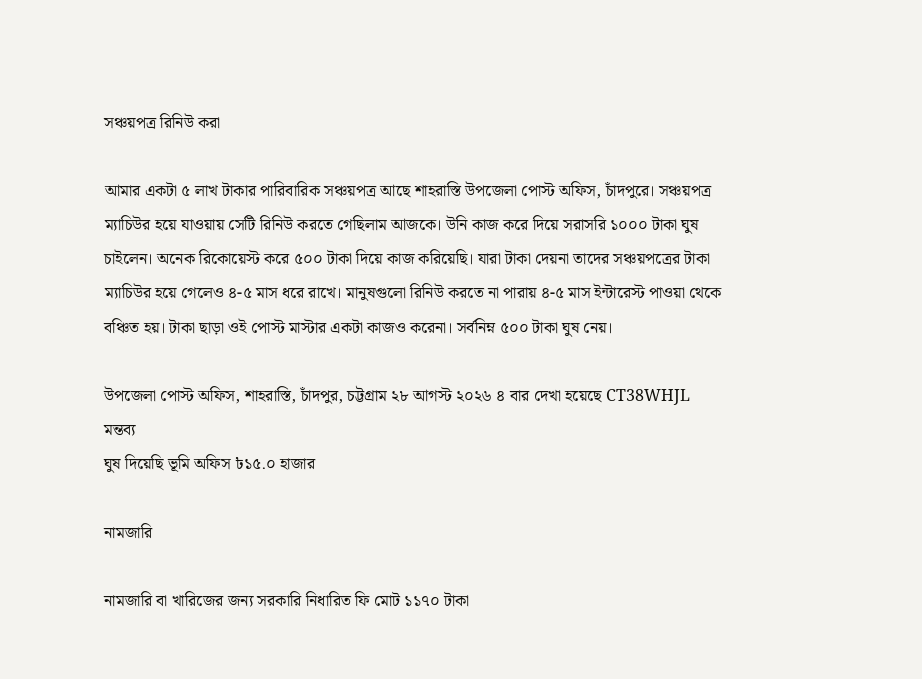সঞ্চয়পত্র রিনিউ করা

আমার একটা ৫ লাখ টাকার পারিবারিক সঞ্চয়পত্র আছে শাহরাস্তি উপজেলা পোস্ট অফিস, চাঁদপুরে। সঞ্চয়পত্র ম্যাচিউর হয়ে যাওয়ায় সেটি রিনিউ করতে গেছিলাম আজকে। উনি কাজ করে দিয়ে সরাসরি ১০০০ টাকা ঘুষ চাইলেন। অনেক রিকোয়েস্ট করে ৫০০ টাকা দিয়ে কাজ করিয়েছি। যারা টাকা দেয়না তাদের সঞ্চয়পত্রের টাকা ম্যাচিউর হয়ে গেলেও ৪-৫ মাস ধরে রাখে। মানুষগুলো রিনিউ করতে না পারায় ৪-৫ মাস ইন্টারেস্ট পাওয়া থেকে বঞ্চিত হয়। টাকা ছাড়া ওই পোস্ট মাস্টার একটা কাজও করেনা। সর্বনিম্ন ৫০০ টাকা ঘুষ নেয়।

উপজেলা পোস্ট অফিস, শাহরাস্তি, চাঁদপুর, চট্টগ্রাম ২৮ আগস্ট ২০২৬ ৪ বার দেখা হয়েছে CT38WHJL
মন্তব্য
ঘুষ দিয়েছি ভূমি অফিস ৳১৫.০ হাজার

নামজারি

নামজারি বা খারিজের জন্য সরকারি নিধারিত ফি মোট ১১৭০ টাকা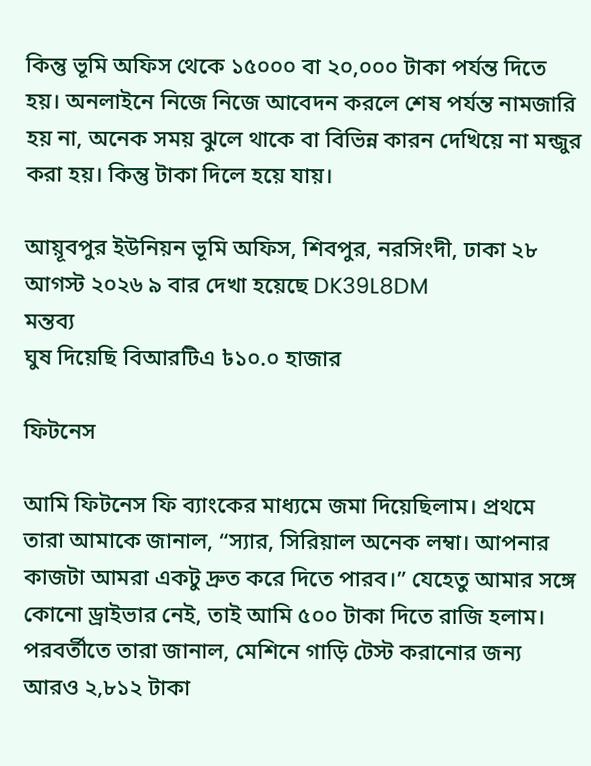কিন্তু ভূমি অফিস থেকে ১৫০০০ বা ২০,০০০ টাকা পর্যন্ত দিতে হয়। অনলাইনে নিজে নিজে আবেদন করলে শেষ পর্যন্ত নামজারি হয় না, অনেক সময় ঝুলে থাকে বা বিভিন্ন কারন দেখিয়ে না মন্জুর করা হয়। কিন্তু টাকা দিলে হয়ে যায়।

আয়ূবপুর ইউনিয়ন ভূমি অফিস, শিবপুর, নরসিংদী, ঢাকা ২৮ আগস্ট ২০২৬ ৯ বার দেখা হয়েছে DK39L8DM
মন্তব্য
ঘুষ দিয়েছি বিআরটিএ ৳১০.০ হাজার

ফিটনেস

আমি ফিটনেস ফি ব্যাংকের মাধ্যমে জমা দিয়েছিলাম। প্রথমে তারা আমাকে জানাল, “স্যার, সিরিয়াল অনেক লম্বা। আপনার কাজটা আমরা একটু দ্রুত করে দিতে পারব।” যেহেতু আমার সঙ্গে কোনো ড্রাইভার নেই, তাই আমি ৫০০ টাকা দিতে রাজি হলাম। পরবর্তীতে তারা জানাল, মেশিনে গাড়ি টেস্ট করানোর জন্য আরও ২,৮১২ টাকা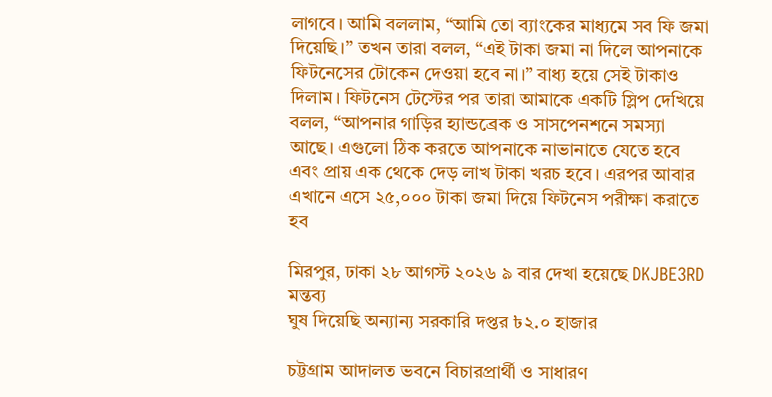লাগবে। আমি বললাম, “আমি তো ব্যাংকের মাধ্যমে সব ফি জমা দিয়েছি।” তখন তারা বলল, “এই টাকা জমা না দিলে আপনাকে ফিটনেসের টোকেন দেওয়া হবে না।” বাধ্য হয়ে সেই টাকাও দিলাম। ফিটনেস টেস্টের পর তারা আমাকে একটি স্লিপ দেখিয়ে বলল, “আপনার গাড়ির হ্যান্ডব্রেক ও সাসপেনশনে সমস্যা আছে। এগুলো ঠিক করতে আপনাকে নাভানাতে যেতে হবে এবং প্রায় এক থেকে দেড় লাখ টাকা খরচ হবে। এরপর আবার এখানে এসে ২৫,০০০ টাকা জমা দিয়ে ফিটনেস পরীক্ষা করাতে হব

মিরপুর, ঢাকা ২৮ আগস্ট ২০২৬ ৯ বার দেখা হয়েছে DKJBE3RD
মন্তব্য
ঘুষ দিয়েছি অন্যান্য সরকারি দপ্তর ৳২.০ হাজার

চট্টগ্রাম আদালত ভবনে বিচারপ্রার্থী ও সাধারণ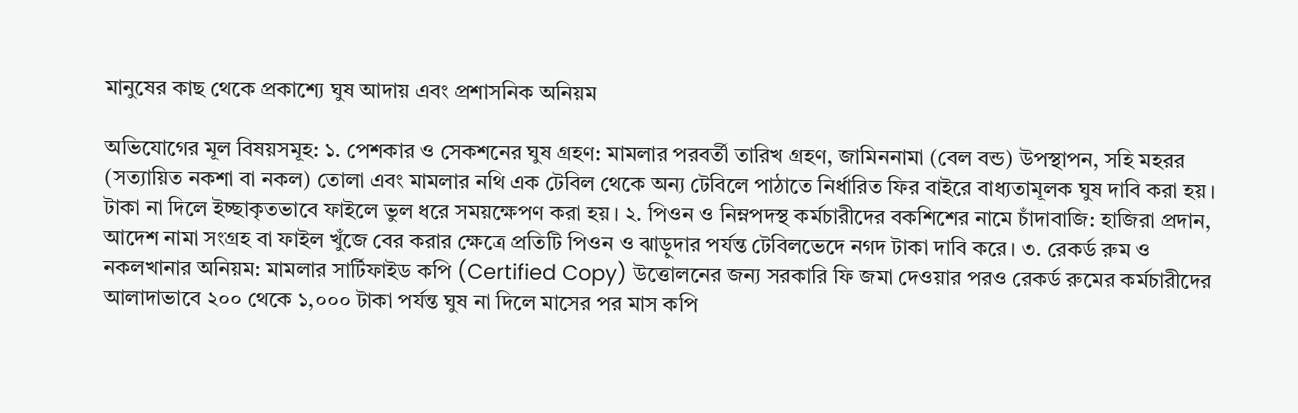মানুষের কাছ থেকে প্রকাশ্যে ঘুষ আদায় এবং প্রশাসনিক অনিয়ম

অভিযোগের মূল বিষয়সমূহ: ১. পেশকার ও সেকশনের ঘুষ গ্রহণ: মামলার পরবর্তী তারিখ গ্রহণ, জামিননামা (বেল বন্ড) উপস্থাপন, সহি মহরর (সত্যায়িত নকশা বা নকল) তোলা এবং মামলার নথি এক টেবিল থেকে অন্য টেবিলে পাঠাতে নির্ধারিত ফির বাইরে বাধ্যতামূলক ঘুষ দাবি করা হয়। টাকা না দিলে ইচ্ছাকৃতভাবে ফাইলে ভুল ধরে সময়ক্ষেপণ করা হয়। ২. পিওন ও নিম্নপদস্থ কর্মচারীদের বকশিশের নামে চাঁদাবাজি: হাজিরা প্রদান, আদেশ নামা সংগ্রহ বা ফাইল খুঁজে বের করার ক্ষেত্রে প্রতিটি পিওন ও ঝাড়ুদার পর্যন্ত টেবিলভেদে নগদ টাকা দাবি করে। ৩. রেকর্ড রুম ও নকলখানার অনিয়ম: মামলার সার্টিফাইড কপি (Certified Copy) উত্তোলনের জন্য সরকারি ফি জমা দেওয়ার পরও রেকর্ড রুমের কর্মচারীদের আলাদাভাবে ২০০ থেকে ১,০০০ টাকা পর্যন্ত ঘুষ না দিলে মাসের পর মাস কপি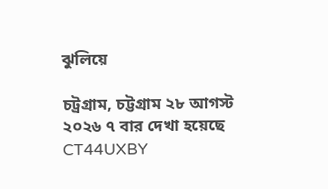ঝুলিয়ে

চট্রগ্রাম, চট্টগ্রাম ২৮ আগস্ট ২০২৬ ৭ বার দেখা হয়েছে CT44UXBY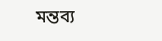মন্তব্য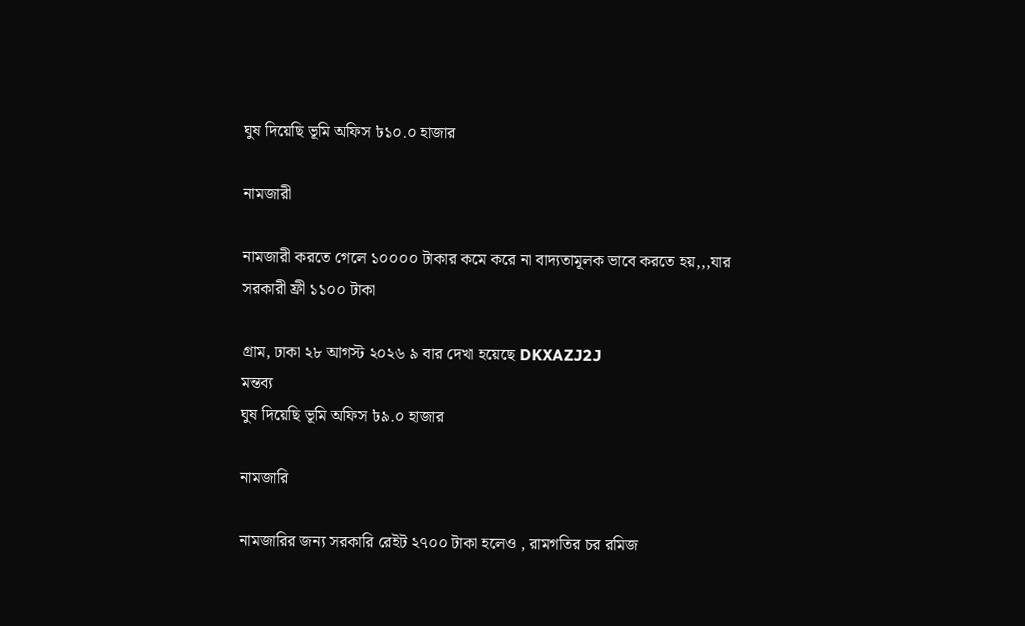ঘুষ দিয়েছি ভূমি অফিস ৳১০.০ হাজার

নামজারী

নামজারী করতে গেলে ১০০০০ টাকার কমে করে না বাদ্যতামূলক ভাবে করতে হয়,,,যার সরকারী ফ্রী ১১০০ টাকা

গ্রাম, ঢাকা ২৮ আগস্ট ২০২৬ ৯ বার দেখা হয়েছে DKXAZJ2J
মন্তব্য
ঘুষ দিয়েছি ভূমি অফিস ৳৯.০ হাজার

নামজারি

নামজারির জন্য সরকারি রেইট ২৭০০ টাকা হলেও , রামগতির চর রমিজ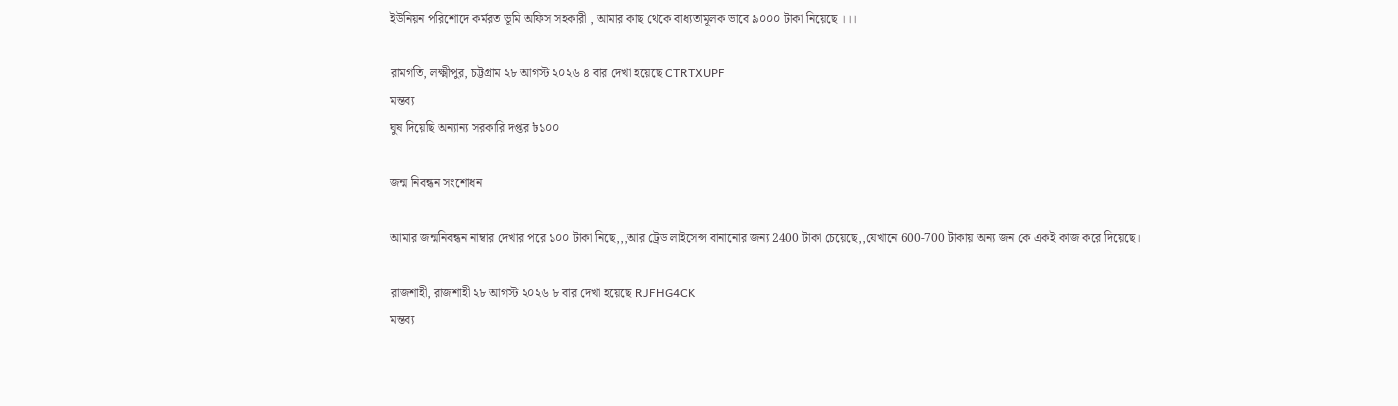ইউনিয়ন পরিশোদে কর্মরত ভূমি অফিস সহকারী , আমার কাছ থেকে বাধ্যতামূলক ভাবে ৯০০০ টাকা নিয়েছে ।।।

রামগতি, লক্ষ্মীপুর, চট্টগ্রাম ২৮ আগস্ট ২০২৬ ৪ বার দেখা হয়েছে CTRTXUPF
মন্তব্য
ঘুষ দিয়েছি অন্যান্য সরকারি দপ্তর ৳১০০

জন্ম নিবন্ধন সংশোধন

আমার জন্মনিবন্ধন নাম্বার দেখার পরে ১০০ টাকা নিছে,,,আর ট্রেড লাইসেন্স বানানোর জন্য 2400 টাকা চেয়েছে,,যেখানে 600-700 টাকায় অন্য জন কে একই কাজ করে দিয়েছে।

রাজশাহী, রাজশাহী ২৮ আগস্ট ২০২৬ ৮ বার দেখা হয়েছে RJFHG4CK
মন্তব্য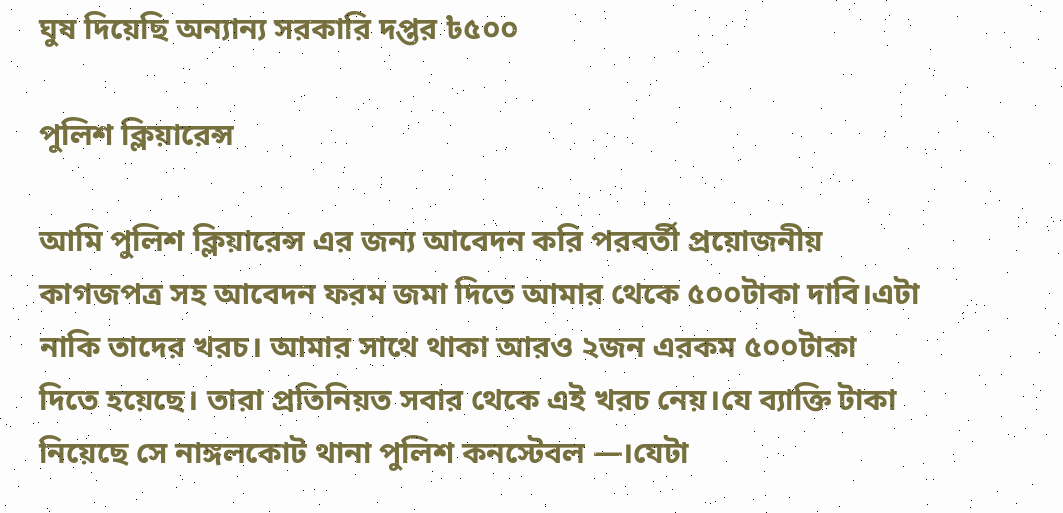ঘুষ দিয়েছি অন্যান্য সরকারি দপ্তর ৳৫০০

পুলিশ ক্লিয়ারেন্স

আমি পুলিশ ক্লিয়ারেন্স এর জন্য আবেদন করি পরবর্তী প্রয়োজনীয় কাগজপত্র সহ আবেদন ফরম জমা দিতে আমার থেকে ৫০০টাকা দাবি।এটা নাকি তাদের খরচ। আমার সাথে থাকা আরও ২জন এরকম ৫০০টাকা দিতে হয়েছে। তারা প্রতিনিয়ত সবার থেকে এই খরচ নেয়।যে ব্যাক্তি টাকা নিয়েছে সে নাঙ্গলকোট থানা পুলিশ কনস্টেবল —।যেটা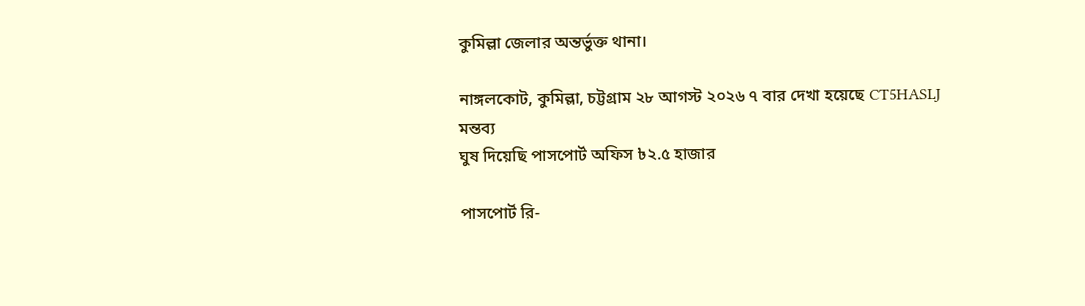কুমিল্লা জেলার অন্তর্ভুক্ত থানা।

নাঙ্গলকোট, কুমিল্লা, চট্টগ্রাম ২৮ আগস্ট ২০২৬ ৭ বার দেখা হয়েছে CT5HASLJ
মন্তব্য
ঘুষ দিয়েছি পাসপোর্ট অফিস ৳২.৫ হাজার

পাসপোর্ট রি-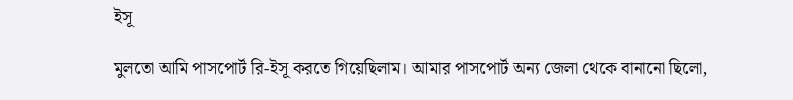ইসূ

মুলতো আমি পাসপোর্ট রি-ইসূ করতে গিয়েছিলাম। আমার পাসপোর্ট অন্য জেলা থেকে বানানো ছিলো,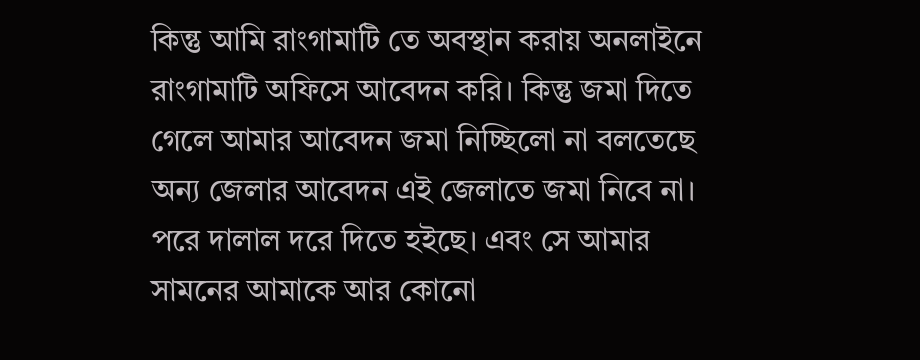কিন্তু আমি রাংগামাটি তে অবস্থান করায় অনলাইনে রাংগামাটি অফিসে আবেদন করি। কিন্তু জমা দিতে গেলে আমার আবেদন জমা নিচ্ছিলো না বলতেছে অন্য জেলার আবেদন এই জেলাতে জমা নিবে না। পরে দালাল দরে দিতে হইছে। এবং সে আমার সামনের আমাকে আর কোনো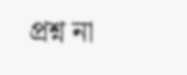প্রশ্ন না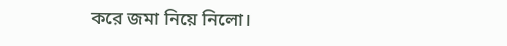করে জমা নিয়ে নিলো।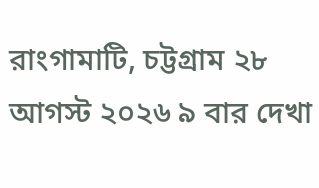রাংগামাটি, চট্টগ্রাম ২৮ আগস্ট ২০২৬ ৯ বার দেখা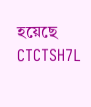হয়েছে CTCTSH7L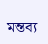মন্তব্য